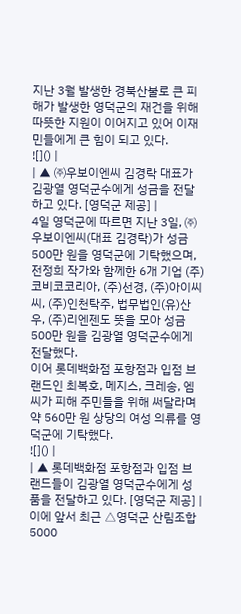지난 3월 발생한 경북산불로 큰 피해가 발생한 영덕군의 재건을 위해 따뜻한 지원이 이어지고 있어 이재민들에게 큰 힘이 되고 있다.
![]() |
| ▲ ㈜우보이엔씨 김경락 대표가 김광열 영덕군수에게 성금을 전달하고 있다. [영덕군 제공] |
4일 영덕군에 따르면 지난 3일, ㈜우보이엔씨(대표 김경락)가 성금 500만 원을 영덕군에 기탁했으며, 전정희 작가와 함께한 6개 기업 (주)코비코코리아, (주)선경, (주)아이씨씨, (주)인천탁주, 법무법인(유)산우, (주)리엔젠도 뜻을 모아 성금 500만 원을 김광열 영덕군수에게 전달했다.
이어 롯데백화점 포항점과 입점 브랜드인 최복호, 메지스, 크레송, 엠씨가 피해 주민들을 위해 써달라며 약 560만 원 상당의 여성 의류를 영덕군에 기탁했다.
![]() |
| ▲ 롯데백화점 포항점과 입점 브랜드들이 김광열 영덕군수에게 성품을 전달하고 있다. [영덕군 제공] |
이에 앞서 최근 △영덕군 산림조합 5000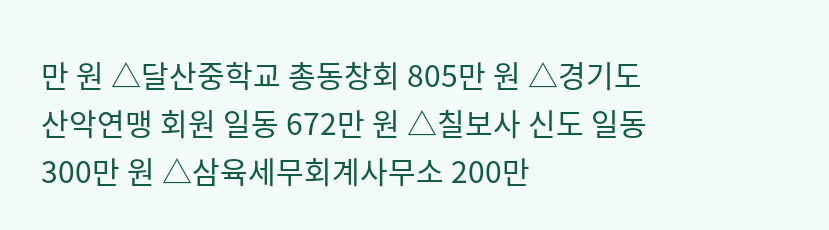만 원 △달산중학교 총동창회 805만 원 △경기도 산악연맹 회원 일동 672만 원 △칠보사 신도 일동 300만 원 △삼육세무회계사무소 200만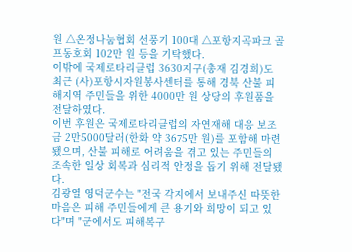원 △온정나눔협회 선풍기 100대 △포항지곡파크 골프동호회 102만 원 등을 기탁했다.
이밖에 국제로타리클럽 3630지구(총재 김경희)도 최근 (사)포항시자원봉사센터를 통해 경북 산불 피해지역 주민들을 위한 4000만 원 상당의 후원품을 전달하였다.
이번 후원은 국제로타리클럽의 자연재해 대응 보조금 2만5000달러(한화 약 3675만 원)를 포함해 마련됐으며, 산불 피해로 어려움을 겪고 있는 주민들의 조속한 일상 회복과 심리적 안정을 돕기 위해 전달됐다.
김광열 영덕군수는 "전국 각지에서 보내주신 따뜻한 마음은 피해 주민들에게 큰 용기와 희망이 되고 있다"며 "군에서도 피해복구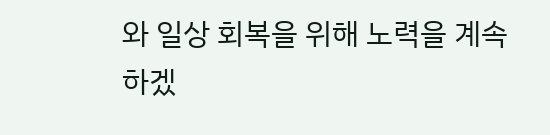와 일상 회복을 위해 노력을 계속하겠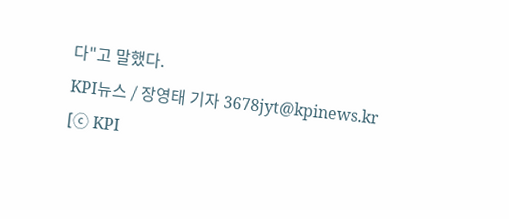다"고 말했다.
KPI뉴스 / 장영태 기자 3678jyt@kpinews.kr
[ⓒ KPI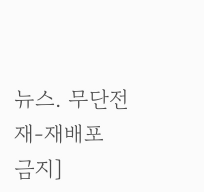뉴스. 무단전재-재배포 금지]